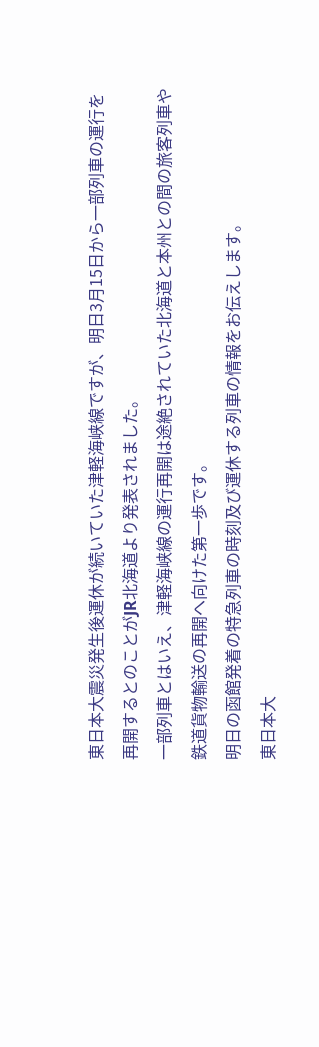東日本大震災発生後運休が続いていた津軽海峡線ですが、明日3月15日から一部列車の運行を再開するとのことがJR北海道より発表されました。
一部列車とはいえ、津軽海峡線の運行再開は途絶されていた北海道と本州との間の旅客列車や鉄道貨物輸送の再開へ向けた第一歩です。
明日の函館発着の特急列車の時刻及び運休する列車の情報をお伝えします。
東日本大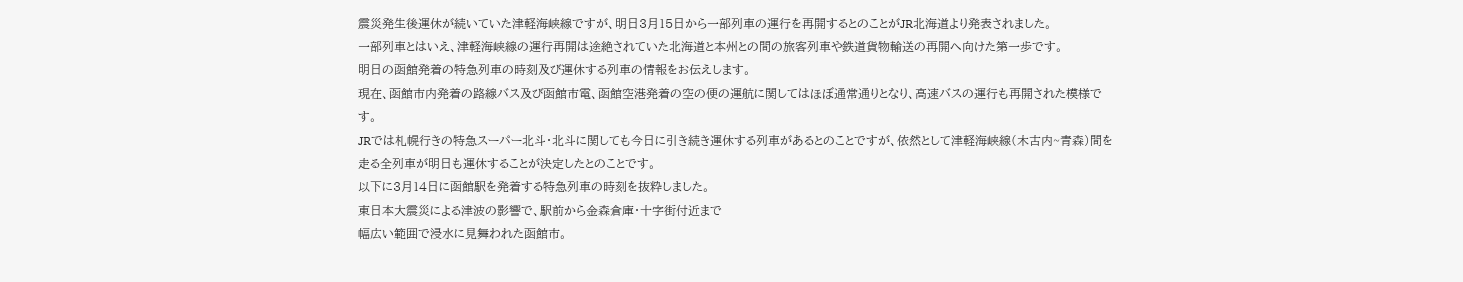震災発生後運休が続いていた津軽海峡線ですが、明日3月15日から一部列車の運行を再開するとのことがJR北海道より発表されました。
一部列車とはいえ、津軽海峡線の運行再開は途絶されていた北海道と本州との間の旅客列車や鉄道貨物輸送の再開へ向けた第一歩です。
明日の函館発着の特急列車の時刻及び運休する列車の情報をお伝えします。
現在、函館市内発着の路線バス及び函館市電、函館空港発着の空の便の運航に関してはほぼ通常通りとなり、高速バスの運行も再開された模様です。
JRでは札幌行きの特急スーパー北斗・北斗に関しても今日に引き続き運休する列車があるとのことですが、依然として津軽海峡線(木古内~青森)間を走る全列車が明日も運休することが決定したとのことです。
以下に3月14日に函館駅を発着する特急列車の時刻を抜粋しました。
東日本大震災による津波の影響で、駅前から金森倉庫・十字街付近まで
幅広い範囲で浸水に見舞われた函館市。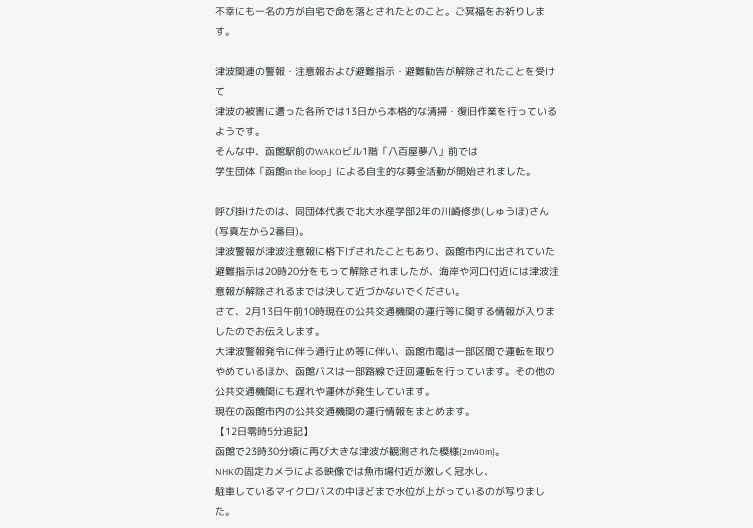不幸にも一名の方が自宅で命を落とされたとのこと。ご冥福をお祈りします。

津波関連の警報・注意報および避難指示・避難勧告が解除されたことを受けて
津波の被害に遭った各所では13日から本格的な清掃・復旧作業を行っているようです。
そんな中、函館駅前のWAKOビル1階「八百屋夢八」前では
学生団体「函館in the loop」による自主的な募金活動が開始されました。

呼び掛けたのは、同団体代表で北大水産学部2年の川崎修歩(しゅうほ)さん(写真左から2番目)。
津波警報が津波注意報に格下げされたこともあり、函館市内に出されていた避難指示は20時20分をもって解除されましたが、海岸や河口付近には津波注意報が解除されるまでは決して近づかないでください。
さて、2月13日午前10時現在の公共交通機関の運行等に関する情報が入りましたのでお伝えします。
大津波警報発令に伴う通行止め等に伴い、函館市電は一部区間で運転を取りやめているほか、函館バスは一部路線で迂回運転を行っています。その他の公共交通機関にも遅れや運休が発生しています。
現在の函館市内の公共交通機関の運行情報をまとめます。
【12日零時5分追記】
函館で23時30分頃に再び大きな津波が観測された模様(2m40m)。
NHKの固定カメラによる映像では魚市場付近が激しく冠水し、
駐車しているマイクロバスの中ほどまで水位が上がっているのが写りました。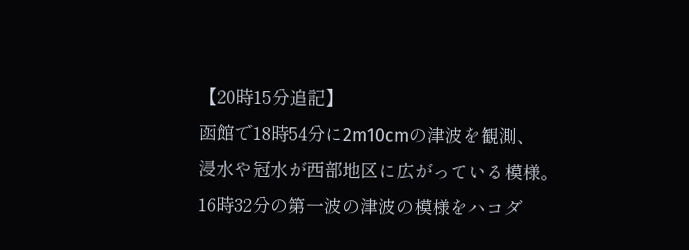【20時15分追記】
函館で18時54分に2m10cmの津波を観測、
浸水や冠水が西部地区に広がっている模様。
16時32分の第一波の津波の模様をハコダ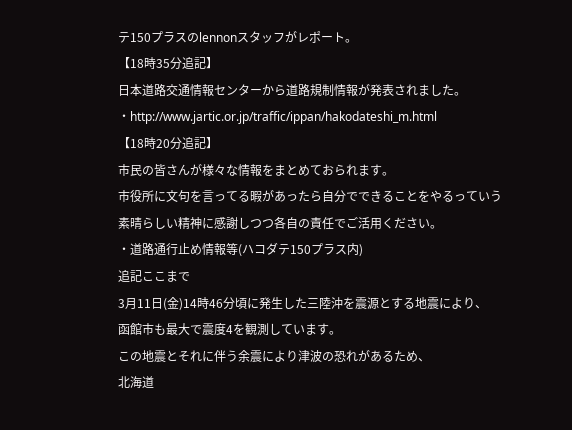テ150プラスのlennonスタッフがレポート。
【18時35分追記】
日本道路交通情報センターから道路規制情報が発表されました。
・http://www.jartic.or.jp/traffic/ippan/hakodateshi_m.html
【18時20分追記】
市民の皆さんが様々な情報をまとめておられます。
市役所に文句を言ってる暇があったら自分でできることをやるっていう
素晴らしい精神に感謝しつつ各自の責任でご活用ください。
・道路通行止め情報等(ハコダテ150プラス内)
追記ここまで
3月11日(金)14時46分頃に発生した三陸沖を震源とする地震により、
函館市も最大で震度4を観測しています。
この地震とそれに伴う余震により津波の恐れがあるため、
北海道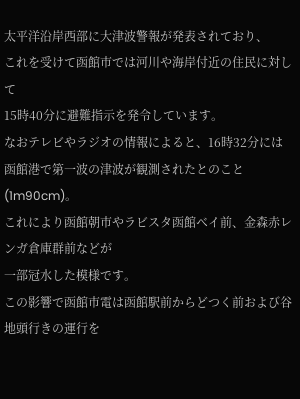太平洋沿岸西部に大津波警報が発表されており、
これを受けて函館市では河川や海岸付近の住民に対して
15時40分に避難指示を発令しています。
なおテレビやラジオの情報によると、16時32分には
函館港で第一波の津波が観測されたとのこと(1m90cm)。
これにより函館朝市やラビスタ函館ベイ前、金森赤レンガ倉庫群前などが
一部冠水した模様です。
この影響で函館市電は函館駅前からどつく前および谷地頭行きの運行を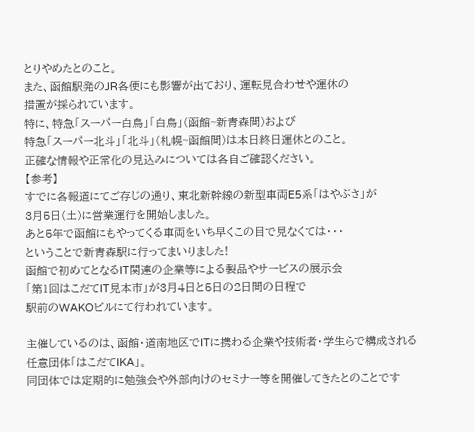とりやめたとのこと。
また、函館駅発のJR各便にも影響が出ており、運転見合わせや運休の
措置が採られています。
特に、特急「スーパー白鳥」「白鳥」(函館~新青森間)および
特急「スーパー北斗」「北斗」(札幌~函館間)は本日終日運休とのこと。
正確な情報や正常化の見込みについては各自ご確認ください。
【参考】
すでに各報道にてご存じの通り、東北新幹線の新型車両E5系「はやぶさ」が
3月5日(土)に営業運行を開始しました。
あと5年で函館にもやってくる車両をいち早くこの目で見なくては・・・
ということで新青森駅に行ってまいりました!
函館で初めてとなるIT関連の企業等による製品やサービスの展示会
「第1回はこだてIT見本市」が3月4日と5日の2日間の日程で
駅前のWAKOビルにて行われています。

主催しているのは、函館・道南地区でITに携わる企業や技術者・学生らで構成される
任意団体「はこだてIKA」。
同団体では定期的に勉強会や外部向けのセミナー等を開催してきたとのことです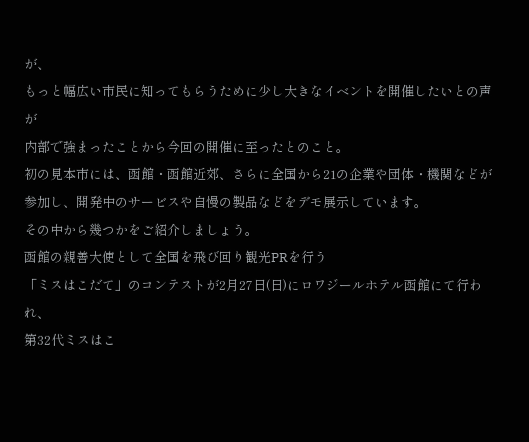が、
もっと幅広い市民に知ってもらうために少し大きなイベントを開催したいとの声が
内部で強まったことから今回の開催に至ったとのこと。
初の見本市には、函館・函館近郊、さらに全国から21の企業や団体・機関などが
参加し、開発中のサービスや自慢の製品などをデモ展示しています。
その中から幾つかをご紹介しましょう。
函館の親善大使として全国を飛び回り観光PRを行う
「ミスはこだて」のコンテストが2月27日(日)にロワジールホテル函館にて行われ、
第32代ミスはこ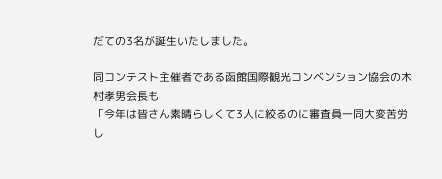だての3名が誕生いたしました。

同コンテスト主催者である函館国際観光コンベンション協会の木村孝男会長も
「今年は皆さん素晴らしくて3人に絞るのに審査員一同大変苦労し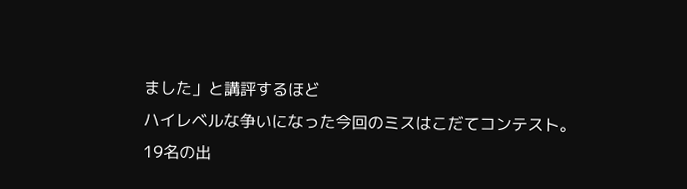ました」と講評するほど
ハイレベルな争いになった今回のミスはこだてコンテスト。
19名の出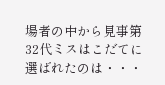場者の中から見事第32代ミスはこだてに選ばれたのは・・・